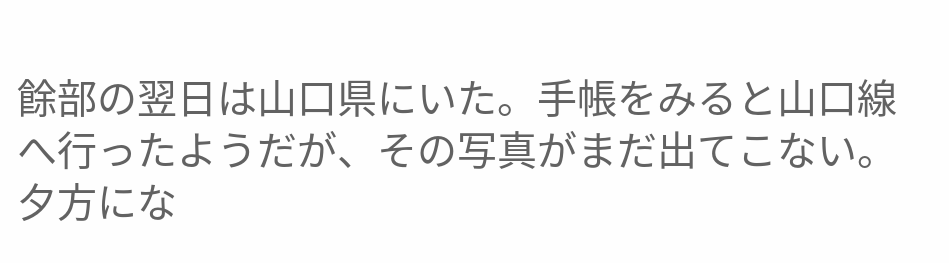餘部の翌日は山口県にいた。手帳をみると山口線へ行ったようだが、その写真がまだ出てこない。夕方にな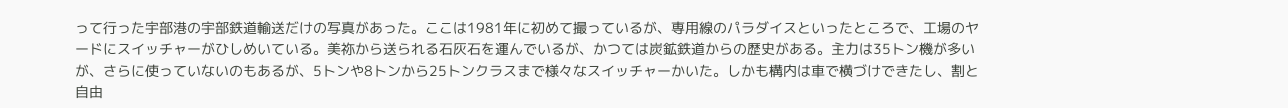って行った宇部港の宇部鉄道輸送だけの写真があった。ここは1981年に初めて撮っているが、専用線のパラダイスといったところで、工場のヤードにスイッチャーがひしめいている。美祢から送られる石灰石を運んでいるが、かつては炭鉱鉄道からの歴史がある。主力は35トン機が多いが、さらに使っていないのもあるが、5トンや8トンから25トンクラスまで様々なスイッチャーかいた。しかも構内は車で横づけできたし、割と自由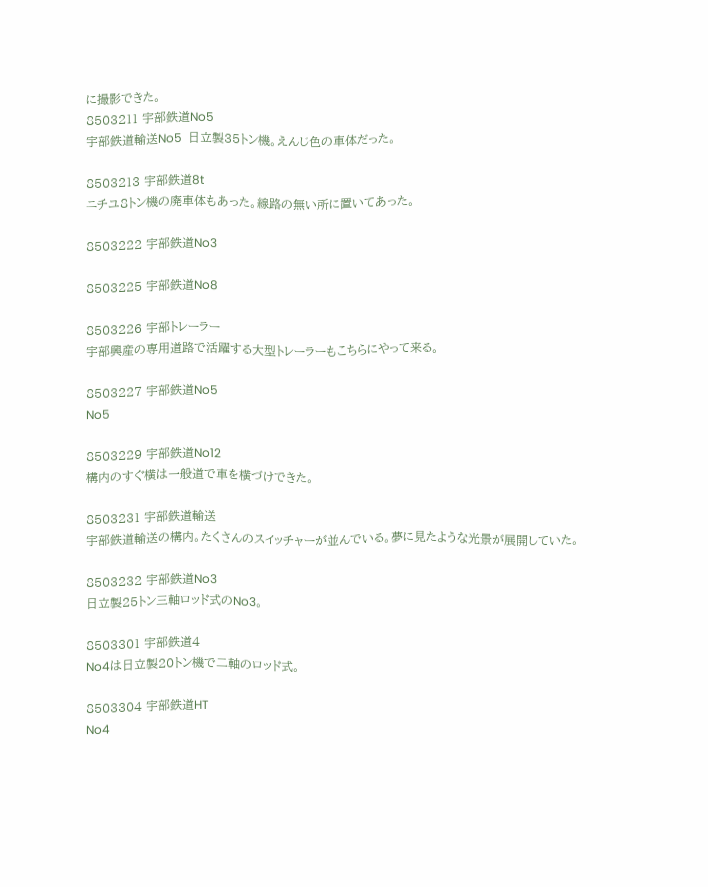に撮影できた。
8503211 宇部鉄道No5
宇部鉄道輸送No5  日立製35トン機。えんじ色の車体だった。

8503213 宇部鉄道8t
ニチユ8トン機の廃車体もあった。線路の無い所に置いてあった。

8503222 宇部鉄道No3

8503225 宇部鉄道No8

8503226 宇部トレーラー
宇部興産の専用道路で活躍する大型トレーラーもこちらにやって来る。

8503227 宇部鉄道No5
No5

8503229 宇部鉄道No12
構内のすぐ横は一般道で車を横づけできた。

8503231 宇部鉄道輸送
宇部鉄道輸送の構内。たくさんのスイッチャーが並んでいる。夢に見たような光景が展開していた。

8503232 宇部鉄道No3
日立製25トン三軸ロッド式のNo3。

8503301 宇部鉄道4
No4は日立製20トン機で二軸のロッド式。

8503304 宇部鉄道HT
No4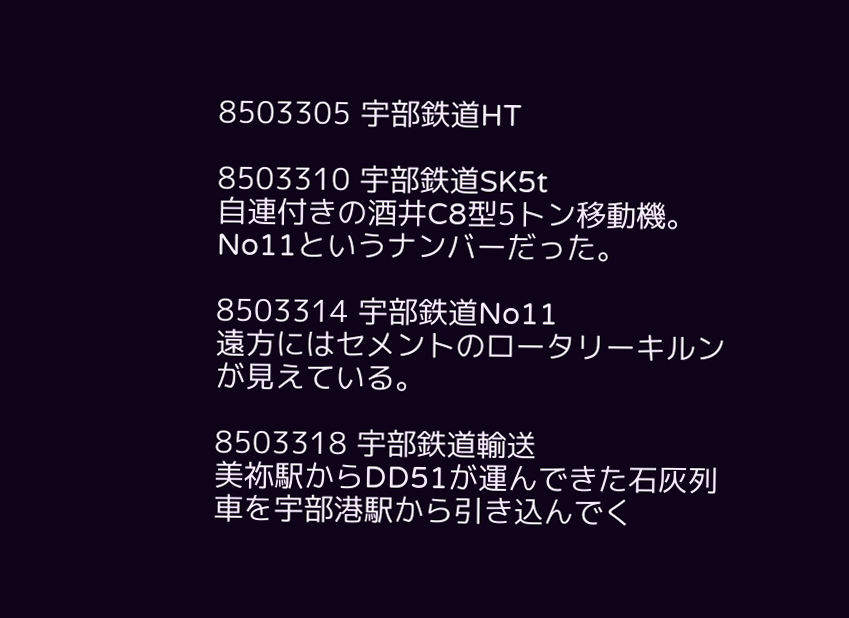8503305 宇部鉄道HT

8503310 宇部鉄道SK5t
自連付きの酒井C8型5トン移動機。No11というナンバーだった。

8503314 宇部鉄道No11
遠方にはセメントのロータリーキルンが見えている。

8503318 宇部鉄道輸送
美祢駅からDD51が運んできた石灰列車を宇部港駅から引き込んでく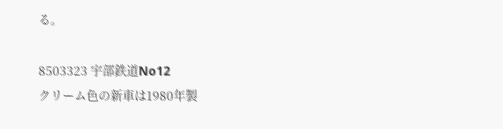る。

8503323 宇部鉄道No12
クリーム色の新車は1980年製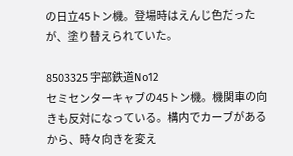の日立45トン機。登場時はえんじ色だったが、塗り替えられていた。

8503325 宇部鉄道No12
セミセンターキャブの45トン機。機関車の向きも反対になっている。構内でカーブがあるから、時々向きを変え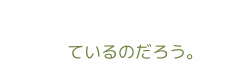ているのだろう。